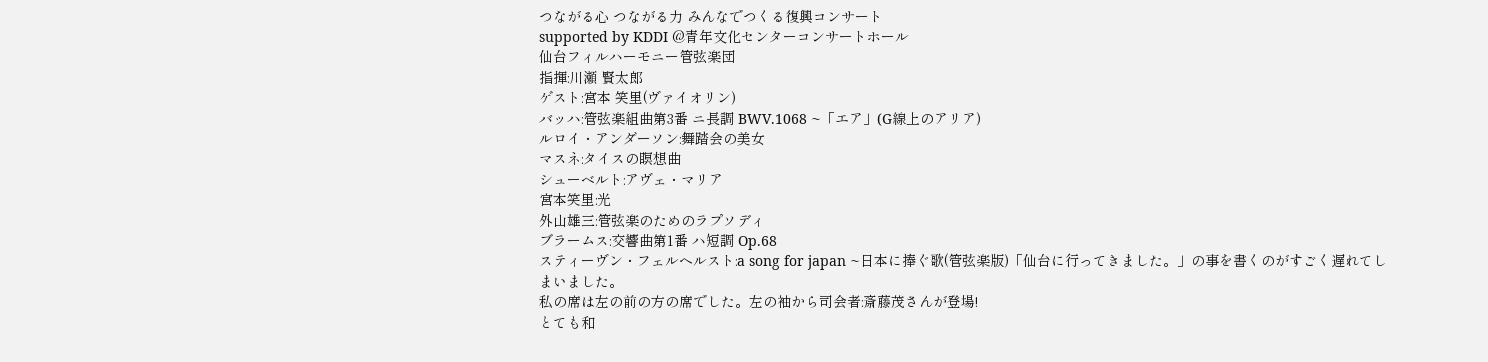つながる心 つながる力 みんなでつくる復興コンサート
supported by KDDI @青年文化センターコンサートホール
仙台フィルハーモニー管弦楽団
指揮:川瀬 賢太郎
ゲスト:宮本 笑里(ヴァイオリン)
バッハ:管弦楽組曲第3番 ニ長調 BWV.1068 ~「エア」(G線上のアリア)
ルロイ・アンダーソン:舞踏会の美女
マスネ:タイスの瞑想曲
シューベルト:アヴェ・マリア
宮本笑里:光
外山雄三:管弦楽のためのラプソディ
ブラームス:交響曲第1番 ハ短調 Op.68
スティーヴン・フェルヘルスト:a song for japan ~日本に捧ぐ歌(管弦楽版)「仙台に行ってきました。」の事を書くのがすごく遅れてしまいました。
私の席は左の前の方の席でした。左の袖から司会者:斎藤茂さんが登場!
とても和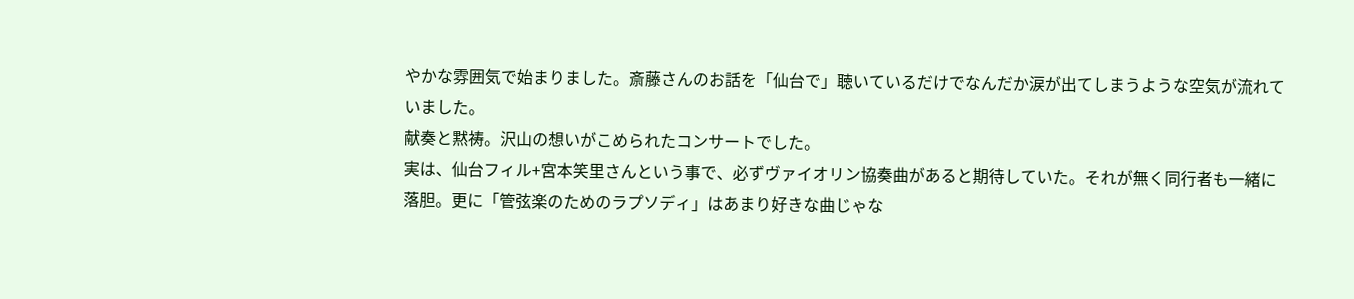やかな雰囲気で始まりました。斎藤さんのお話を「仙台で」聴いているだけでなんだか涙が出てしまうような空気が流れていました。
献奏と黙祷。沢山の想いがこめられたコンサートでした。
実は、仙台フィル+宮本笑里さんという事で、必ずヴァイオリン協奏曲があると期待していた。それが無く同行者も一緒に落胆。更に「管弦楽のためのラプソディ」はあまり好きな曲じゃな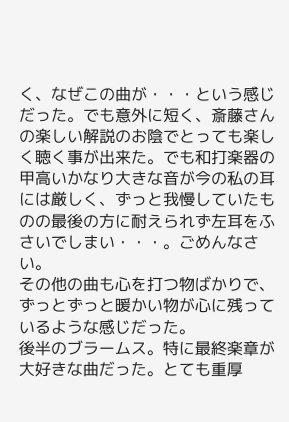く、なぜこの曲が・・・という感じだった。でも意外に短く、斎藤さんの楽しい解説のお陰でとっても楽しく聴く事が出来た。でも和打楽器の甲高いかなり大きな音が今の私の耳には厳しく、ずっと我慢していたものの最後の方に耐えられず左耳をふさいでしまい・・・。ごめんなさい。
その他の曲も心を打つ物ばかりで、ずっとずっと暖かい物が心に残っているような感じだった。
後半のブラームス。特に最終楽章が大好きな曲だった。とても重厚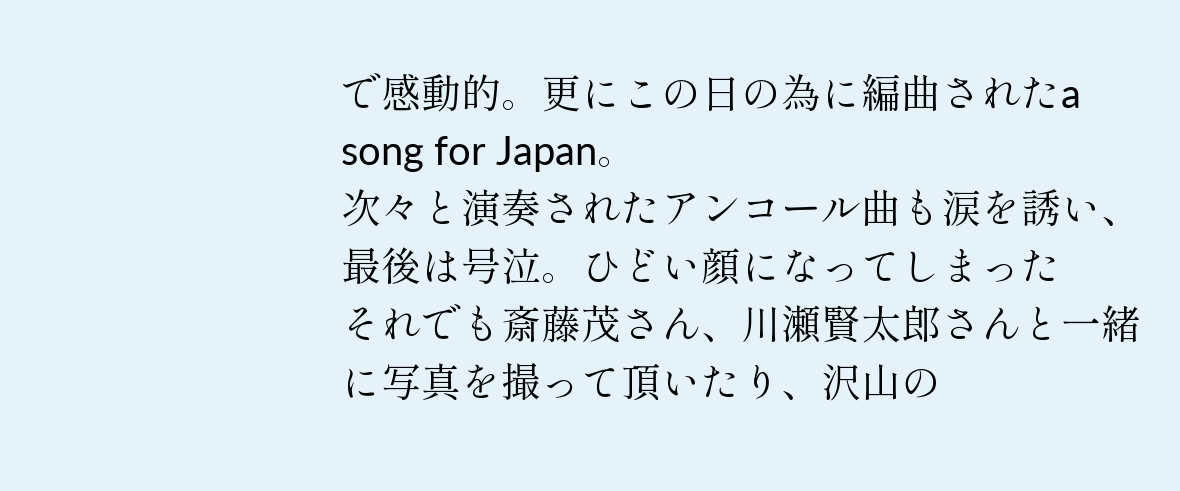で感動的。更にこの日の為に編曲されたa song for Japan。
次々と演奏されたアンコール曲も涙を誘い、最後は号泣。ひどい顔になってしまった
それでも斎藤茂さん、川瀬賢太郎さんと一緒に写真を撮って頂いたり、沢山の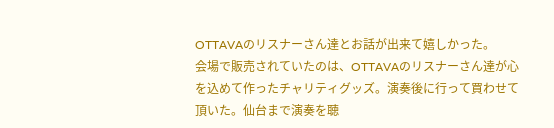OTTAVAのリスナーさん達とお話が出来て嬉しかった。
会場で販売されていたのは、OTTAVAのリスナーさん達が心を込めて作ったチャリティグッズ。演奏後に行って買わせて頂いた。仙台まで演奏を聴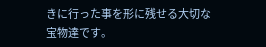きに行った事を形に残せる大切な宝物達です。